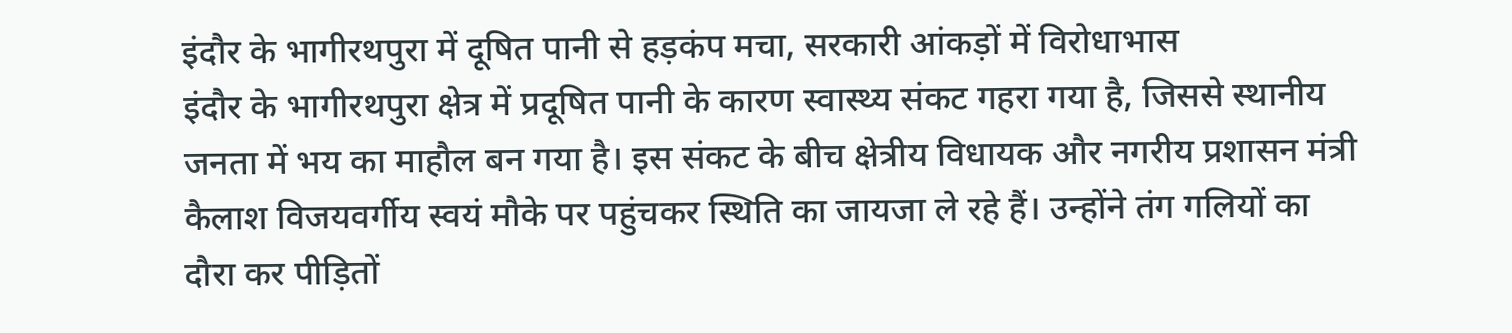इंदौर के भागीरथपुरा में दूषित पानी से हड़कंप मचा, सरकारी आंकड़ों में विरोधाभास
इंदौर के भागीरथपुरा क्षेत्र में प्रदूषित पानी के कारण स्वास्थ्य संकट गहरा गया है, जिससे स्थानीय जनता में भय का माहौल बन गया है। इस संकट के बीच क्षेत्रीय विधायक और नगरीय प्रशासन मंत्री कैलाश विजयवर्गीय स्वयं मौके पर पहुंचकर स्थिति का जायजा ले रहे हैं। उन्होंने तंग गलियों का दौरा कर पीड़ितों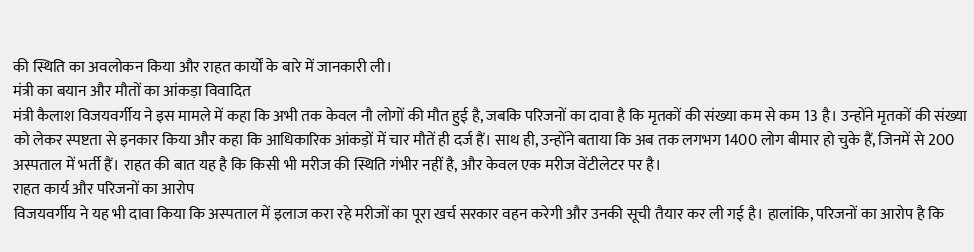की स्थिति का अवलोकन किया और राहत कार्यों के बारे में जानकारी ली।
मंत्री का बयान और मौतों का आंकड़ा विवादित
मंत्री कैलाश विजयवर्गीय ने इस मामले में कहा कि अभी तक केवल नौ लोगों की मौत हुई है, जबकि परिजनों का दावा है कि मृतकों की संख्या कम से कम 13 है। उन्होंने मृतकों की संख्या को लेकर स्पष्टता से इनकार किया और कहा कि आधिकारिक आंकड़ों में चार मौतें ही दर्ज हैं। साथ ही, उन्होंने बताया कि अब तक लगभग 1400 लोग बीमार हो चुके हैं, जिनमें से 200 अस्पताल में भर्ती हैं। राहत की बात यह है कि किसी भी मरीज की स्थिति गंभीर नहीं है, और केवल एक मरीज वेंटीलेटर पर है।
राहत कार्य और परिजनों का आरोप
विजयवर्गीय ने यह भी दावा किया कि अस्पताल में इलाज करा रहे मरीजों का पूरा खर्च सरकार वहन करेगी और उनकी सूची तैयार कर ली गई है। हालांकि, परिजनों का आरोप है कि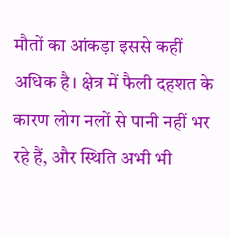मौतों का आंकड़ा इससे कहीं अधिक है। क्षेत्र में फैली दहशत के कारण लोग नलों से पानी नहीं भर रहे हैं, और स्थिति अभी भी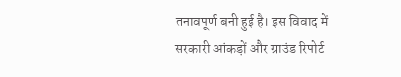तनावपूर्ण बनी हुई है। इस विवाद में सरकारी आंकड़ों और ग्राउंड रिपोर्ट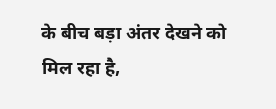के बीच बड़ा अंतर देखने को मिल रहा है,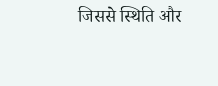जिससे स्थिति और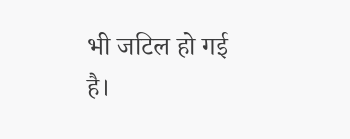भी जटिल हो गई है।